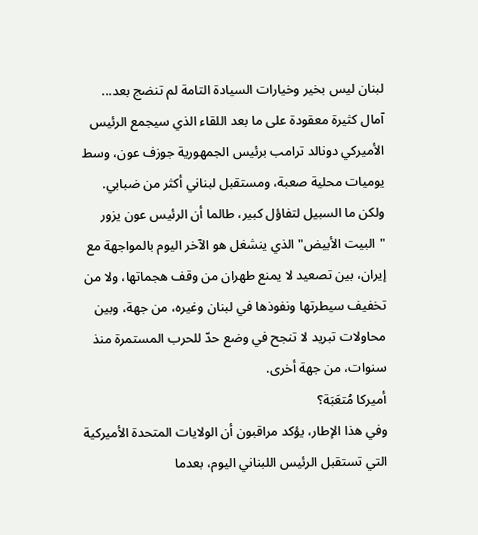لبنان ليس بخير وخيارات السيادة التامة لم تنضج بعد...
آمال كثيرة معقودة على ما بعد اللقاء الذي سيجمع الرئيس الأميركي دونالد ترامب برئيس الجمهورية جوزف عون، وسط يوميات محلية صعبة، ومستقبل لبناني أكثر من ضبابي.
ولكن ما السبيل لتفاؤل كبير، طالما أن الرئيس عون يزور "البيت الأبيض" الذي ينشغل هو الآخر اليوم بالمواجهة مع إيران، بين تصعيد لا يمنع طهران من وقف هجماتها، ولا من تخفيف سيطرتها ونفوذها في لبنان وغيره، من جهة، وبين محاولات تبريد لا تنجح في وضع حدّ للحرب المستمرة منذ سنوات، من جهة أخرى.
أميركا مُتعَبَة؟
وفي هذا الإطار، يؤكد مراقبون أن الولايات المتحدة الأميركية التي تستقبل الرئيس اللبناني اليوم، بعدما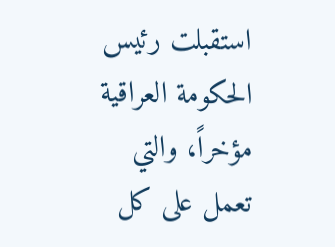استقبلت رئيس الحكومة العراقية مؤخراً، والتي تعمل على كل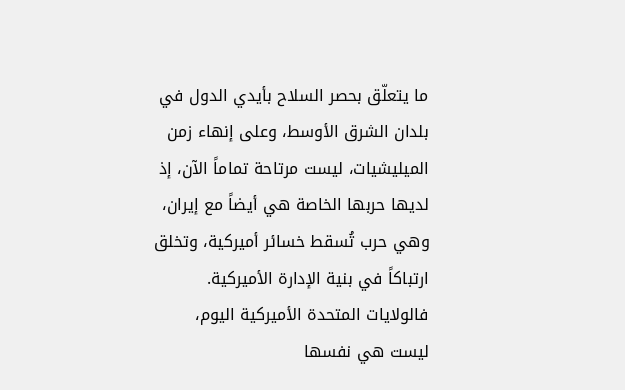ما يتعلّق بحصر السلاح بأيدي الدول في بلدان الشرق الأوسط، وعلى إنهاء زمن الميليشيات، ليست مرتاحة تماماً الآن، إذ لديها حربها الخاصة هي أيضاً مع إيران، وهي حرب تُسقط خسائر أميركية، وتخلق ارتباكاً في بنية الإدارة الأميركية.
فالولايات المتحدة الأميركية اليوم، ليست هي نفسها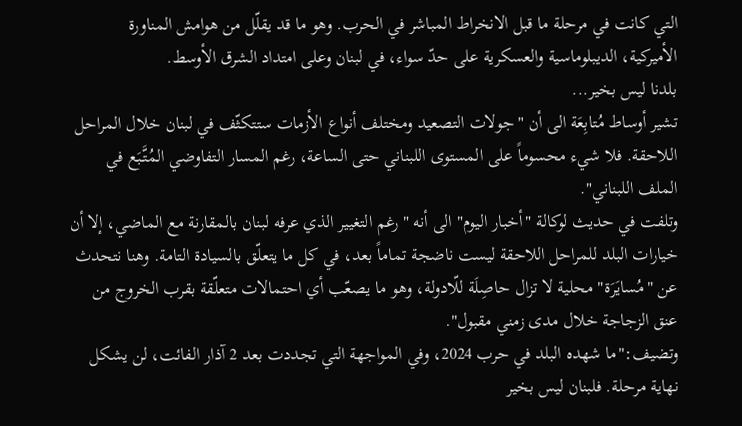التي كانت في مرحلة ما قبل الانخراط المباشر في الحرب. وهو ما قد يقلّل من هوامش المناورة الأميركية، الديبلوماسية والعسكرية على حدّ سواء، في لبنان وعلى امتداد الشرق الأوسط.
بلدنا ليس بخير...
تشير أوساط مُتابِعَة الى أن "جولات التصعيد ومختلف أنواع الأزمات ستتكثّف في لبنان خلال المراحل اللاحقة. فلا شيء محسوماً على المستوى اللبناني حتى الساعة، رغم المسار التفاوضي المُتَّبَع في الملف اللبناني".
وتلفت في حديث لوكالة "أخبار اليوم" الى أنه "رغم التغيير الذي عرفه لبنان بالمقارنة مع الماضي، إلا أن خيارات البلد للمراحل اللاحقة ليست ناضجة تماماً بعد، في كل ما يتعلّق بالسيادة التامة. وهنا نتحدث عن "مُسايَرَة" محلية لا تزال حاصِلَة للّادولة، وهو ما يصعّب أي احتمالات متعلّقة بقرب الخروج من عنق الزجاجة خلال مدى زمني مقبول".
وتضيف:"ما شهده البلد في حرب 2024، وفي المواجهة التي تجددت بعد 2 آذار الفائت، لن يشكل نهاية مرحلة. فلبنان ليس بخير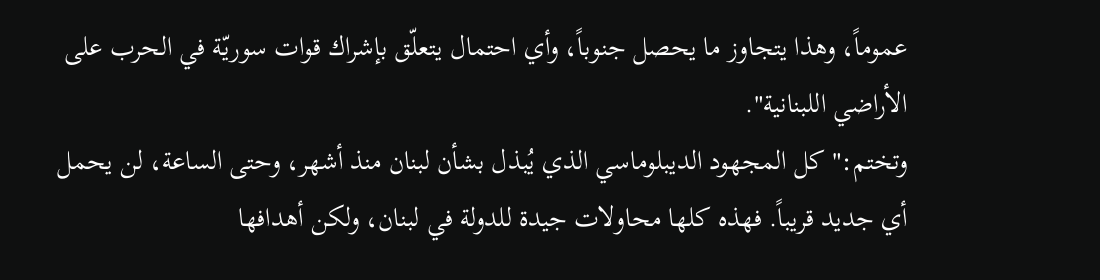عموماً، وهذا يتجاوز ما يحصل جنوباً، وأي احتمال يتعلّق بإشراك قوات سوريّة في الحرب على الأراضي اللبنانية".
وتختم:"كل المجهود الديبلوماسي الذي يُبذل بشأن لبنان منذ أشهر، وحتى الساعة، لن يحمل أي جديد قريباً. فهذه كلها محاولات جيدة للدولة في لبنان، ولكن أهدافها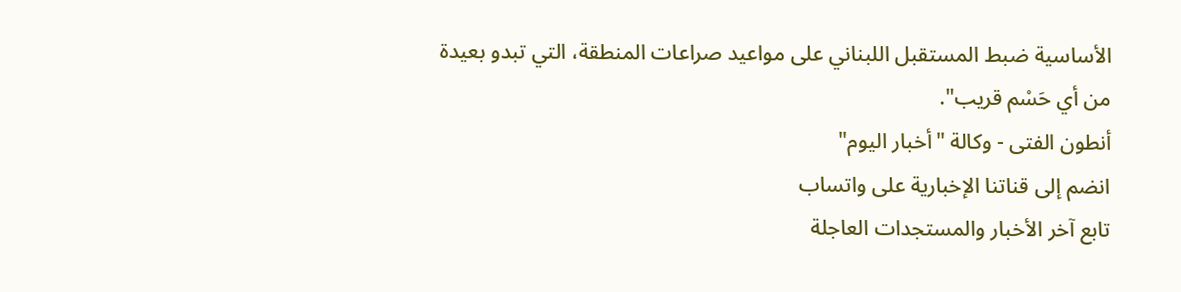الأساسية ضبط المستقبل اللبناني على مواعيد صراعات المنطقة، التي تبدو بعيدة من أي حَسْم قريب".
أنطون الفتى - وكالة "أخبار اليوم"
انضم إلى قناتنا الإخبارية على واتساب
تابع آخر الأخبار والمستجدات العاجلة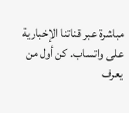مباشرة عبر قناتنا الإخبارية على واتساب. كن أول من يعرف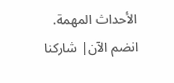الأحداث المهمة.
انضم الآن| شاركنا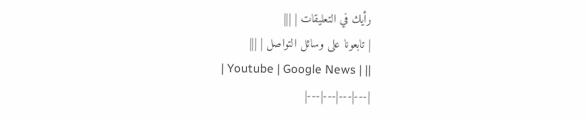رأيك في التعليقات | |||
| تابعونا على وسائل التواصل | |||
| Youtube | Google News | ||
|---|---|---|---|